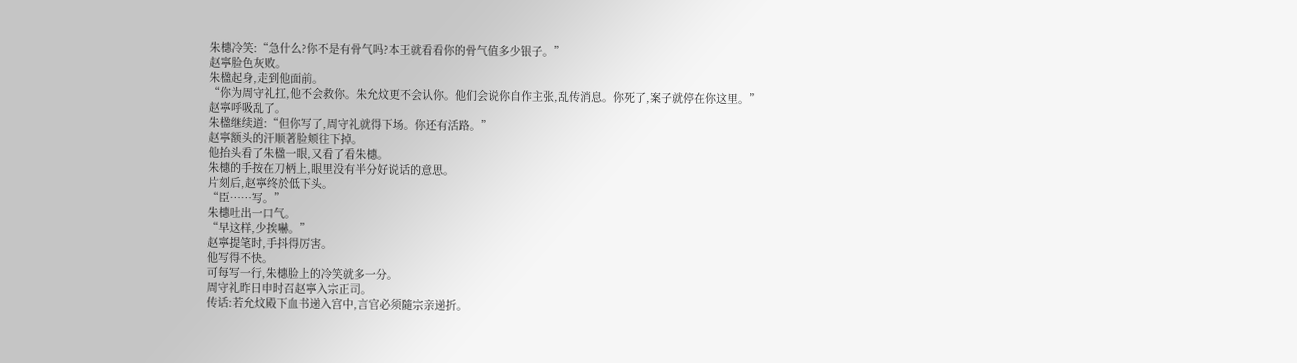朱橞冷笑:“急什么?你不是有骨气吗?本王就看看你的骨气值多少银子。”
赵寧脸色灰败。
朱楹起身,走到他面前。
“你为周守礼扛,他不会救你。朱允炆更不会认你。他们会说你自作主张,乱传消息。你死了,案子就停在你这里。”
赵寧呼吸乱了。
朱楹继续道:“但你写了,周守礼就得下场。你还有活路。”
赵寧额头的汗顺著脸颊往下掉。
他抬头看了朱楹一眼,又看了看朱橞。
朱橞的手按在刀柄上,眼里没有半分好说话的意思。
片刻后,赵寧终於低下头。
“臣……写。”
朱橞吐出一口气。
“早这样,少挨嚇。”
赵寧提笔时,手抖得厉害。
他写得不快。
可每写一行,朱橞脸上的冷笑就多一分。
周守礼昨日申时召赵寧入宗正司。
传话:若允炆殿下血书递入宫中,言官必须隨宗亲递折。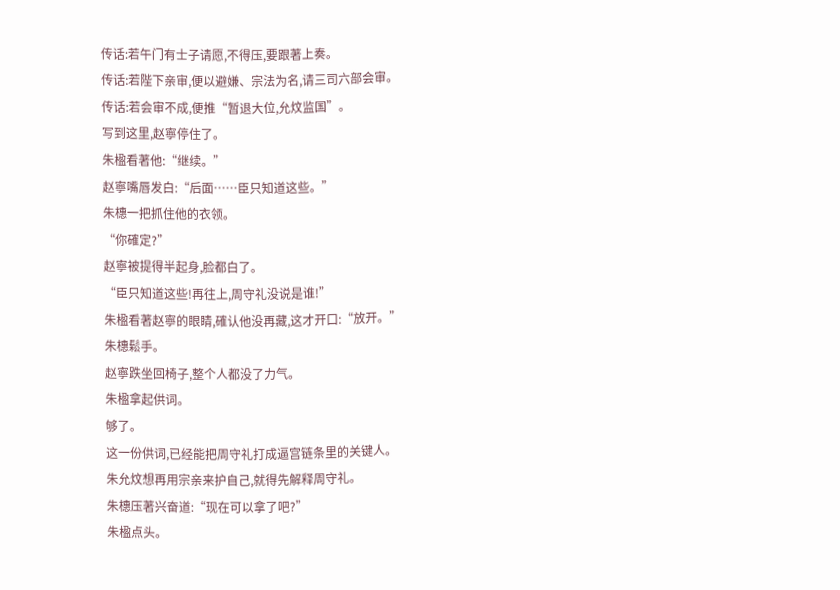传话:若午门有士子请愿,不得压,要跟著上奏。
传话:若陛下亲审,便以避嫌、宗法为名,请三司六部会审。
传话:若会审不成,便推“暂退大位,允炆监国”。
写到这里,赵寧停住了。
朱楹看著他:“继续。”
赵寧嘴唇发白:“后面……臣只知道这些。”
朱橞一把抓住他的衣领。
“你確定?”
赵寧被提得半起身,脸都白了。
“臣只知道这些!再往上,周守礼没说是谁!”
朱楹看著赵寧的眼睛,確认他没再藏,这才开口:“放开。”
朱橞鬆手。
赵寧跌坐回椅子,整个人都没了力气。
朱楹拿起供词。
够了。
这一份供词,已经能把周守礼打成逼宫链条里的关键人。
朱允炆想再用宗亲来护自己,就得先解释周守礼。
朱橞压著兴奋道:“现在可以拿了吧?”
朱楹点头。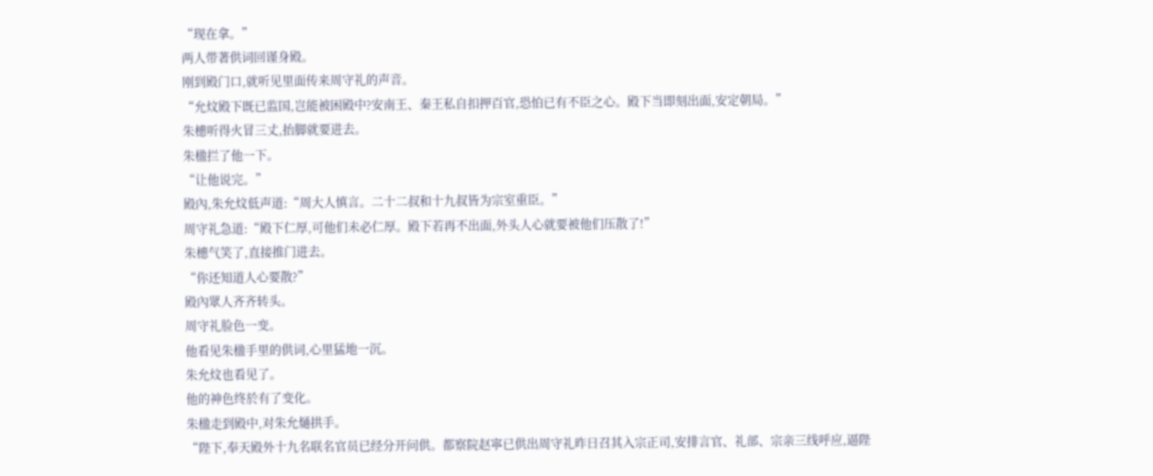“现在拿。”
两人带著供词回谨身殿。
刚到殿门口,就听见里面传来周守礼的声音。
“允炆殿下既已监国,岂能被困殿中?安南王、秦王私自扣押百官,恐怕已有不臣之心。殿下当即刻出面,安定朝局。”
朱橞听得火冒三丈,抬脚就要进去。
朱楹拦了他一下。
“让他说完。”
殿內,朱允炆低声道:“周大人慎言。二十二叔和十九叔皆为宗室重臣。”
周守礼急道:“殿下仁厚,可他们未必仁厚。殿下若再不出面,外头人心就要被他们压散了!”
朱橞气笑了,直接推门进去。
“你还知道人心要散?”
殿內眾人齐齐转头。
周守礼脸色一变。
他看见朱楹手里的供词,心里猛地一沉。
朱允炆也看见了。
他的神色终於有了变化。
朱楹走到殿中,对朱允熥拱手。
“陛下,奉天殿外十九名联名官员已经分开问供。都察院赵寧已供出周守礼昨日召其入宗正司,安排言官、礼部、宗亲三线呼应,逼陛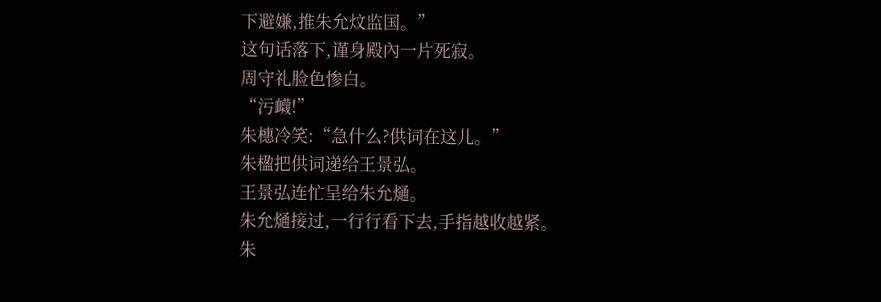下避嫌,推朱允炆监国。”
这句话落下,谨身殿內一片死寂。
周守礼脸色惨白。
“污衊!”
朱橞冷笑:“急什么?供词在这儿。”
朱楹把供词递给王景弘。
王景弘连忙呈给朱允熥。
朱允熥接过,一行行看下去,手指越收越紧。
朱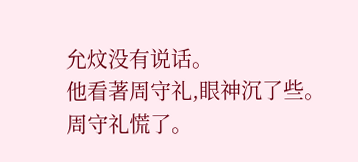允炆没有说话。
他看著周守礼,眼神沉了些。
周守礼慌了。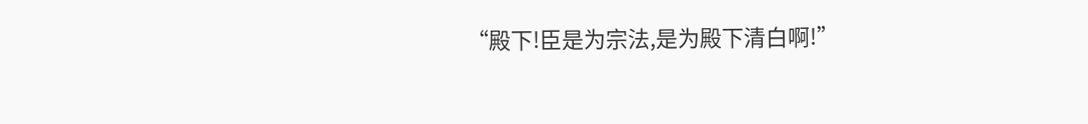“殿下!臣是为宗法,是为殿下清白啊!”